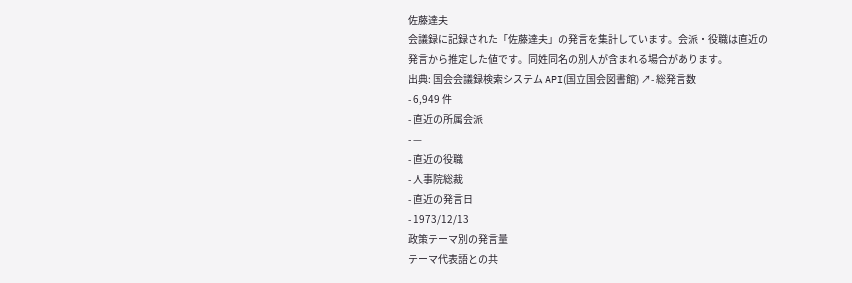佐藤達夫
会議録に記録された「佐藤達夫」の発言を集計しています。会派・役職は直近の発言から推定した値です。同姓同名の別人が含まれる場合があります。
出典: 国会会議録検索システム API(国立国会図書館) ↗- 総発言数
- 6,949 件
- 直近の所属会派
- —
- 直近の役職
- 人事院総裁
- 直近の発言日
- 1973/12/13
政策テーマ別の発言量
テーマ代表語との共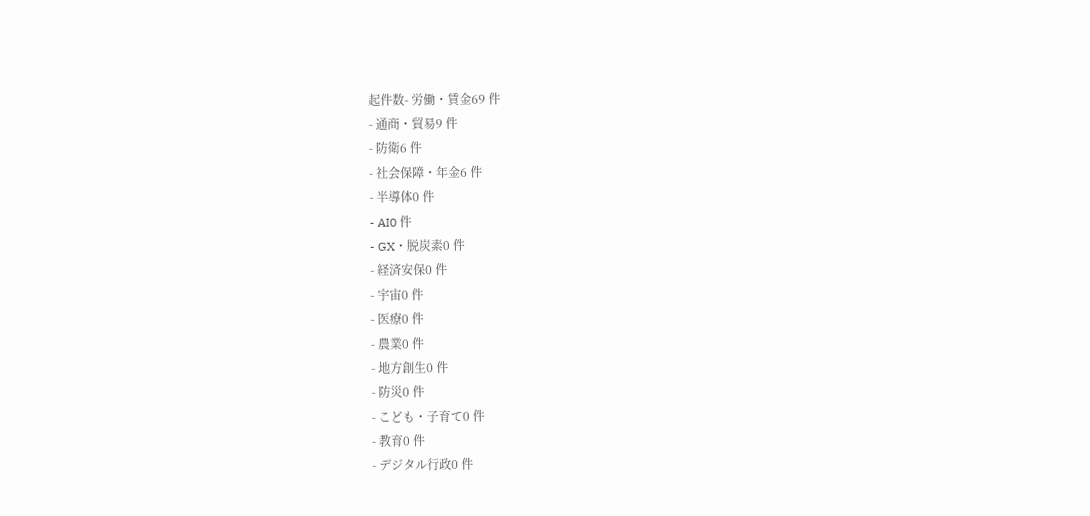起件数- 労働・賃金69 件
- 通商・貿易9 件
- 防衛6 件
- 社会保障・年金6 件
- 半導体0 件
- AI0 件
- GX・脱炭素0 件
- 経済安保0 件
- 宇宙0 件
- 医療0 件
- 農業0 件
- 地方創生0 件
- 防災0 件
- こども・子育て0 件
- 教育0 件
- デジタル行政0 件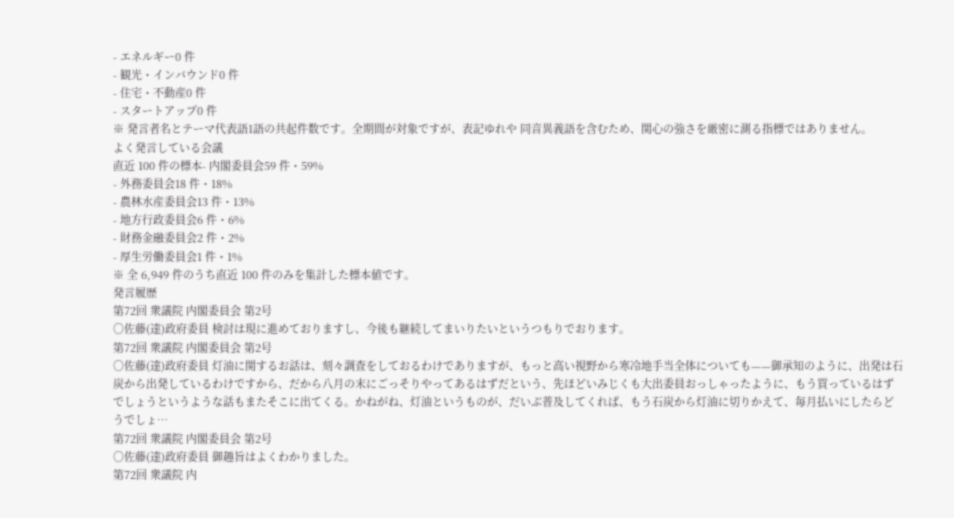- エネルギー0 件
- 観光・インバウンド0 件
- 住宅・不動産0 件
- スタートアップ0 件
※ 発言者名とテーマ代表語1語の共起件数です。全期間が対象ですが、表記ゆれや 同音異義語を含むため、関心の強さを厳密に測る指標ではありません。
よく発言している会議
直近 100 件の標本- 内閣委員会59 件・59%
- 外務委員会18 件・18%
- 農林水産委員会13 件・13%
- 地方行政委員会6 件・6%
- 財務金融委員会2 件・2%
- 厚生労働委員会1 件・1%
※ 全 6,949 件のうち直近 100 件のみを集計した標本値です。
発言履歴
第72回 衆議院 内閣委員会 第2号
○佐藤(達)政府委員 検討は現に進めておりますし、今後も継続してまいりたいというつもりでおります。
第72回 衆議院 内閣委員会 第2号
○佐藤(達)政府委員 灯油に関するお話は、刻々調査をしておるわけでありますが、もっと高い視野から寒冷地手当全体についても——御承知のように、出発は石炭から出発しているわけですから、だから八月の末にごっそりやってあるはずだという、先ほどいみじくも大出委員おっしゃったように、もう買っているはずでしょうというような話もまたそこに出てくる。かねがね、灯油というものが、だいぶ普及してくれば、もう石炭から灯油に切りかえて、毎月払いにしたらどうでしょ…
第72回 衆議院 内閣委員会 第2号
○佐藤(達)政府委員 御趣旨はよくわかりました。
第72回 衆議院 内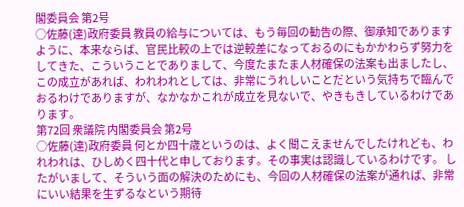閣委員会 第2号
○佐藤(達)政府委員 教員の給与については、もう毎回の勧告の際、御承知でありますように、本来ならば、官民比較の上では逆較差になっておるのにもかかわらず努力をしてきた、こういうことでありまして、今度たまたま人材確保の法案も出ましたし、この成立があれば、われわれとしては、非常にうれしいことだという気持ちで臨んでおるわけでありますが、なかなかこれが成立を見ないで、やきもきしているわけであります。
第72回 衆議院 内閣委員会 第2号
○佐藤(達)政府委員 何とか四十歳というのは、よく聞こえませんでしたけれども、われわれは、ひしめく四十代と申しております。その事実は認識しているわけです。 したがいまして、そういう面の解決のためにも、今回の人材確保の法案が通れば、非常にいい結果を生ずるなという期待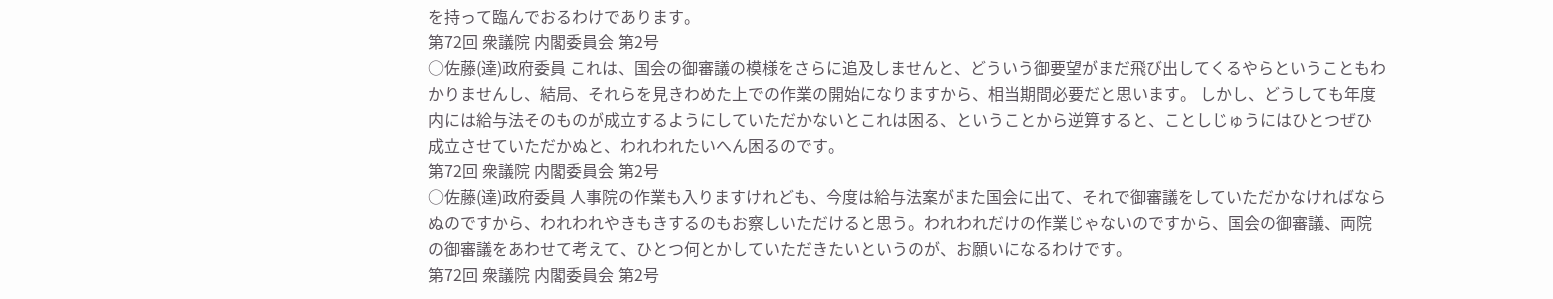を持って臨んでおるわけであります。
第72回 衆議院 内閣委員会 第2号
○佐藤(達)政府委員 これは、国会の御審議の模様をさらに追及しませんと、どういう御要望がまだ飛び出してくるやらということもわかりませんし、結局、それらを見きわめた上での作業の開始になりますから、相当期間必要だと思います。 しかし、どうしても年度内には給与法そのものが成立するようにしていただかないとこれは困る、ということから逆算すると、ことしじゅうにはひとつぜひ成立させていただかぬと、われわれたいへん困るのです。
第72回 衆議院 内閣委員会 第2号
○佐藤(達)政府委員 人事院の作業も入りますけれども、今度は給与法案がまた国会に出て、それで御審議をしていただかなければならぬのですから、われわれやきもきするのもお察しいただけると思う。われわれだけの作業じゃないのですから、国会の御審議、両院の御審議をあわせて考えて、ひとつ何とかしていただきたいというのが、お願いになるわけです。
第72回 衆議院 内閣委員会 第2号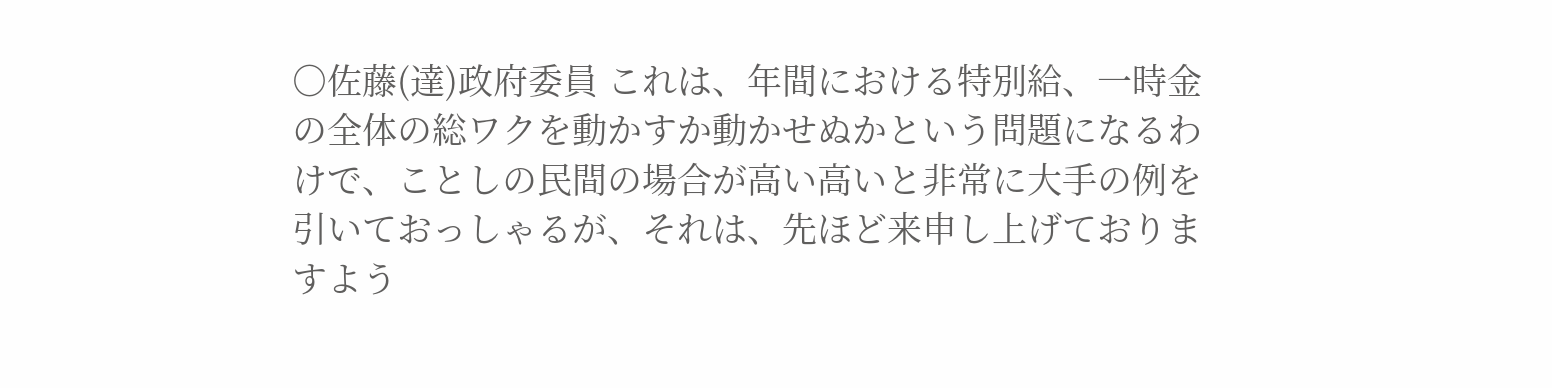○佐藤(達)政府委員 これは、年間における特別給、一時金の全体の総ワクを動かすか動かせぬかという問題になるわけで、ことしの民間の場合が高い高いと非常に大手の例を引いておっしゃるが、それは、先ほど来申し上げておりますよう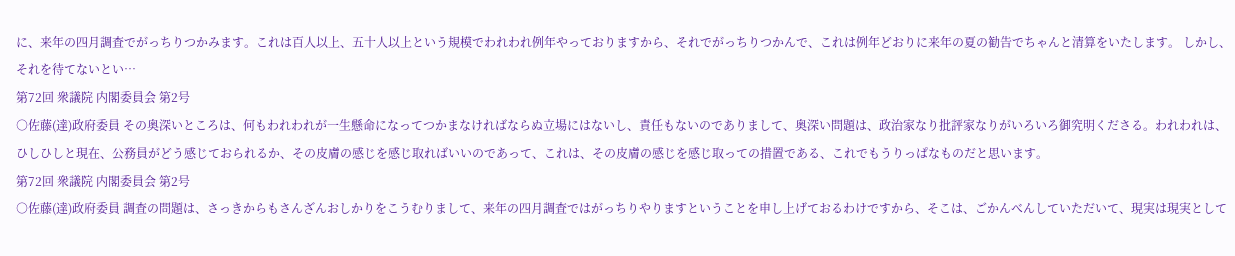に、来年の四月調査でがっちりつかみます。これは百人以上、五十人以上という規模でわれわれ例年やっておりますから、それでがっちりつかんで、これは例年どおりに来年の夏の勧告でちゃんと清算をいたします。 しかし、それを待てないとい…
第72回 衆議院 内閣委員会 第2号
○佐藤(達)政府委員 その奥深いところは、何もわれわれが一生懸命になってつかまなければならぬ立場にはないし、責任もないのでありまして、奥深い問題は、政治家なり批評家なりがいろいろ御究明くださる。われわれは、ひしひしと現在、公務員がどう感じておられるか、その皮膚の感じを感じ取ればいいのであって、これは、その皮膚の感じを感じ取っての措置である、これでもうりっぱなものだと思います。
第72回 衆議院 内閣委員会 第2号
○佐藤(達)政府委員 調査の問題は、さっきからもさんざんおしかりをこうむりまして、来年の四月調査ではがっちりやりますということを申し上げておるわけですから、そこは、ごかんべんしていただいて、現実は現実として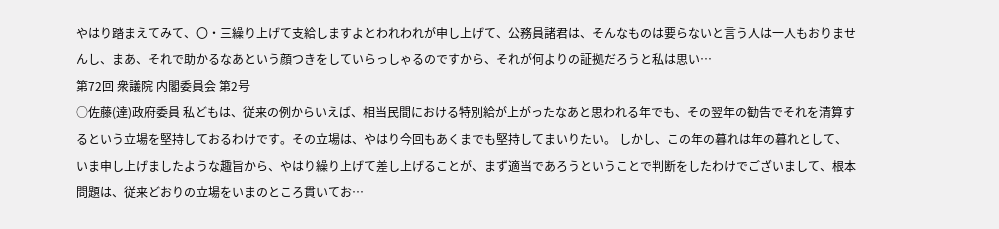やはり踏まえてみて、〇・三繰り上げて支給しますよとわれわれが申し上げて、公務員諸君は、そんなものは要らないと言う人は一人もおりませんし、まあ、それで助かるなあという顔つきをしていらっしゃるのですから、それが何よりの証拠だろうと私は思い…
第72回 衆議院 内閣委員会 第2号
○佐藤(達)政府委員 私どもは、従来の例からいえば、相当民間における特別給が上がったなあと思われる年でも、その翌年の勧告でそれを清算するという立場を堅持しておるわけです。その立場は、やはり今回もあくまでも堅持してまいりたい。 しかし、この年の暮れは年の暮れとして、いま申し上げましたような趣旨から、やはり繰り上げて差し上げることが、まず適当であろうということで判断をしたわけでございまして、根本問題は、従来どおりの立場をいまのところ貫いてお…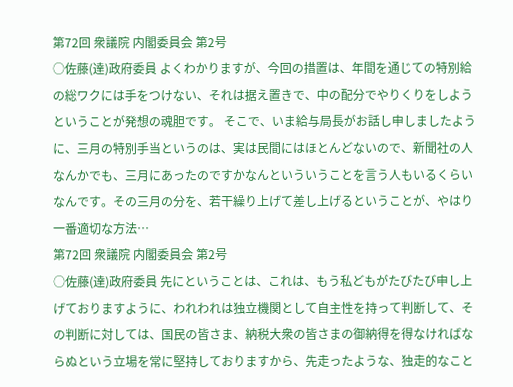第72回 衆議院 内閣委員会 第2号
○佐藤(達)政府委員 よくわかりますが、今回の措置は、年間を通じての特別給の総ワクには手をつけない、それは据え置きで、中の配分でやりくりをしようということが発想の魂胆です。 そこで、いま給与局長がお話し申しましたように、三月の特別手当というのは、実は民間にはほとんどないので、新聞社の人なんかでも、三月にあったのですかなんといういうことを言う人もいるくらいなんです。その三月の分を、若干繰り上げて差し上げるということが、やはり一番適切な方法…
第72回 衆議院 内閣委員会 第2号
○佐藤(達)政府委員 先にということは、これは、もう私どもがたびたび申し上げておりますように、われわれは独立機関として自主性を持って判断して、その判断に対しては、国民の皆さま、納税大衆の皆さまの御納得を得なければならぬという立場を常に堅持しておりますから、先走ったような、独走的なこと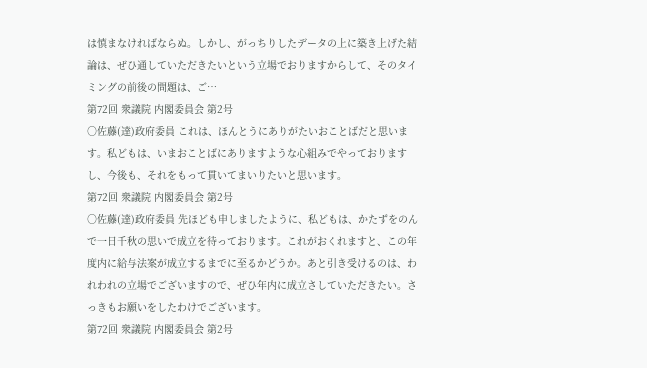は慎まなければならぬ。しかし、がっちりしたデータの上に築き上げた結論は、ぜひ通していただきたいという立場でおりますからして、そのタイミングの前後の問題は、ご…
第72回 衆議院 内閣委員会 第2号
○佐藤(達)政府委員 これは、ほんとうにありがたいおことばだと思います。私どもは、いまおことばにありますような心組みでやっておりますし、今後も、それをもって貫いてまいりたいと思います。
第72回 衆議院 内閣委員会 第2号
○佐藤(達)政府委員 先ほども申しましたように、私どもは、かたずをのんで一日千秋の思いで成立を待っております。これがおくれますと、この年度内に給与法案が成立するまでに至るかどうか。あと引き受けるのは、われわれの立場でございますので、ぜひ年内に成立さしていただきたい。さっきもお願いをしたわけでございます。
第72回 衆議院 内閣委員会 第2号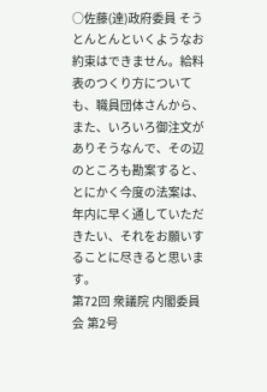○佐藤(達)政府委員 そうとんとんといくようなお約束はできません。給料表のつくり方についても、職員団体さんから、また、いろいろ御注文がありそうなんで、その辺のところも勘案すると、とにかく今度の法案は、年内に早く通していただきたい、それをお願いすることに尽きると思います。
第72回 衆議院 内閣委員会 第2号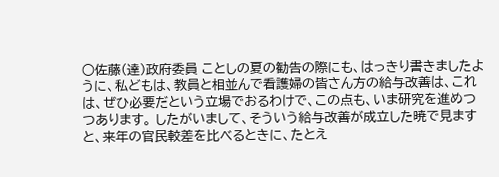○佐藤(達)政府委員 ことしの夏の勧告の際にも、はっきり書きましたように、私どもは、教員と相並んで看護婦の皆さん方の給与改善は、これは、ぜひ必要だという立場でおるわけで、この点も、いま研究を進めつつあります。 したがいまして、そういう給与改善が成立した暁で見ますと、来年の官民較差を比べるときに、たとえ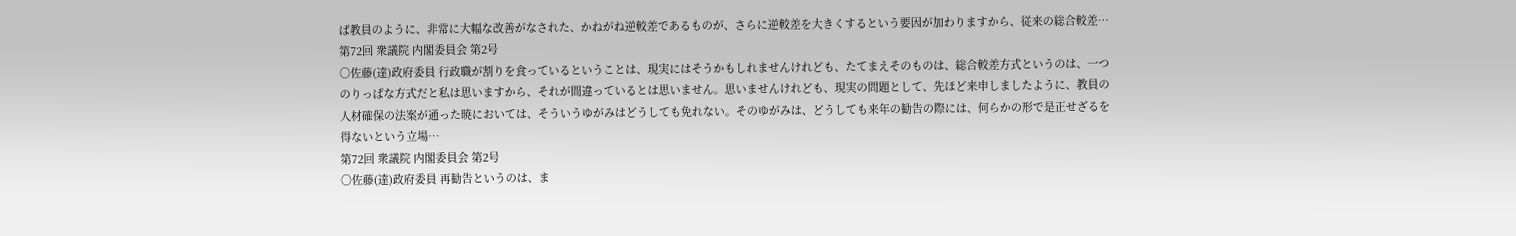ば教員のように、非常に大幅な改善がなされた、かねがね逆較差であるものが、さらに逆較差を大きくするという要因が加わりますから、従来の総合較差…
第72回 衆議院 内閣委員会 第2号
○佐藤(達)政府委員 行政職が割りを食っているということは、現実にはそうかもしれませんけれども、たてまえそのものは、総合較差方式というのは、一つのりっぱな方式だと私は思いますから、それが間違っているとは思いません。思いませんけれども、現実の問題として、先ほど来申しましたように、教員の人材確保の法案が通った暁においては、そういうゆがみはどうしても免れない。そのゆがみは、どうしても来年の勧告の際には、何らかの形で是正せざるを得ないという立場…
第72回 衆議院 内閣委員会 第2号
○佐藤(達)政府委員 再勧告というのは、ま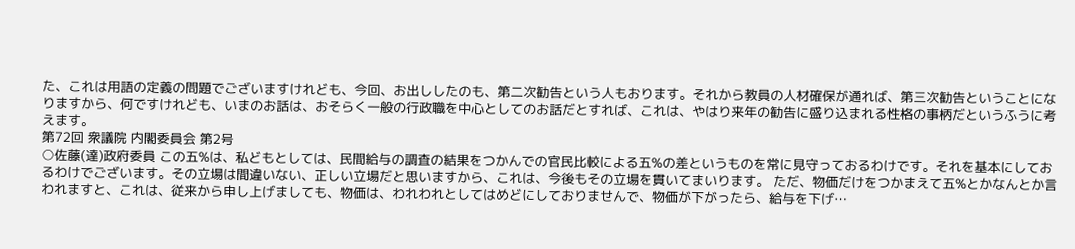た、これは用語の定義の問題でございますけれども、今回、お出ししたのも、第二次勧告という人もおります。それから教員の人材確保が通れば、第三次勧告ということになりますから、何ですけれども、いまのお話は、おそらく一般の行政職を中心としてのお話だとすれば、これは、やはり来年の勧告に盛り込まれる性格の事柄だというふうに考えます。
第72回 衆議院 内閣委員会 第2号
○佐藤(達)政府委員 この五%は、私どもとしては、民間給与の調査の結果をつかんでの官民比較による五%の差というものを常に見守っておるわけです。それを基本にしておるわけでございます。その立場は間違いない、正しい立場だと思いますから、これは、今後もその立場を貫いてまいります。 ただ、物価だけをつかまえて五%とかなんとか言われますと、これは、従来から申し上げましても、物価は、われわれとしてはめどにしておりませんで、物価が下がったら、給与を下げ…